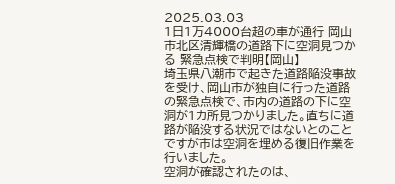2025.03.03
1日1万4000台超の車が通行 岡山市北区清輝橋の道路下に空洞見つかる 緊急点検で判明【岡山】
埼玉県八潮市で起きた道路陥没事故を受け、岡山市が独自に行った道路の緊急点検で、市内の道路の下に空洞が1カ所見つかりました。直ちに道路が陥没する状況ではないとのことですが市は空洞を埋める復旧作業を行いました。
空洞が確認されたのは、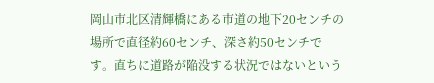岡山市北区清輝橋にある市道の地下20センチの場所で直径約60センチ、深さ約50センチです。直ちに道路が陥没する状況ではないという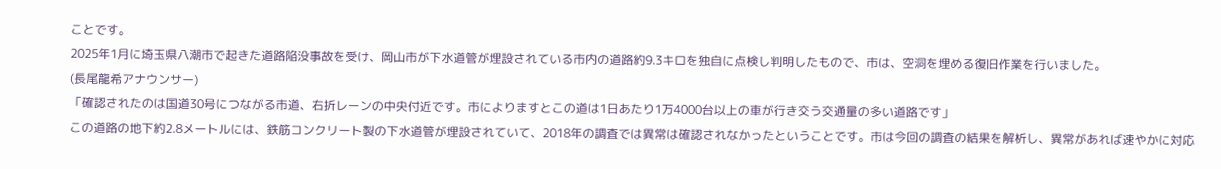ことです。
2025年1月に埼玉県八潮市で起きた道路陥没事故を受け、岡山市が下水道管が埋設されている市内の道路約9.3キロを独自に点検し判明したもので、市は、空洞を埋める復旧作業を行いました。
(長尾龍希アナウンサー)
「確認されたのは国道30号につながる市道、右折レーンの中央付近です。市によりますとこの道は1日あたり1万4000台以上の車が行き交う交通量の多い道路です」
この道路の地下約2.8メートルには、鉄筋コンクリート製の下水道管が埋設されていて、2018年の調査では異常は確認されなかったということです。市は今回の調査の結果を解析し、異常があれば速やかに対応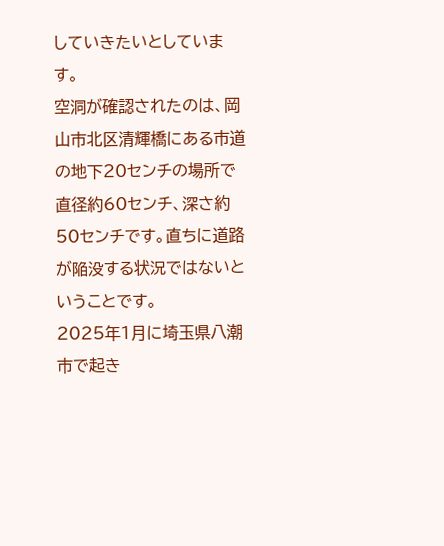していきたいとしています。
空洞が確認されたのは、岡山市北区清輝橋にある市道の地下20センチの場所で直径約60センチ、深さ約50センチです。直ちに道路が陥没する状況ではないということです。
2025年1月に埼玉県八潮市で起き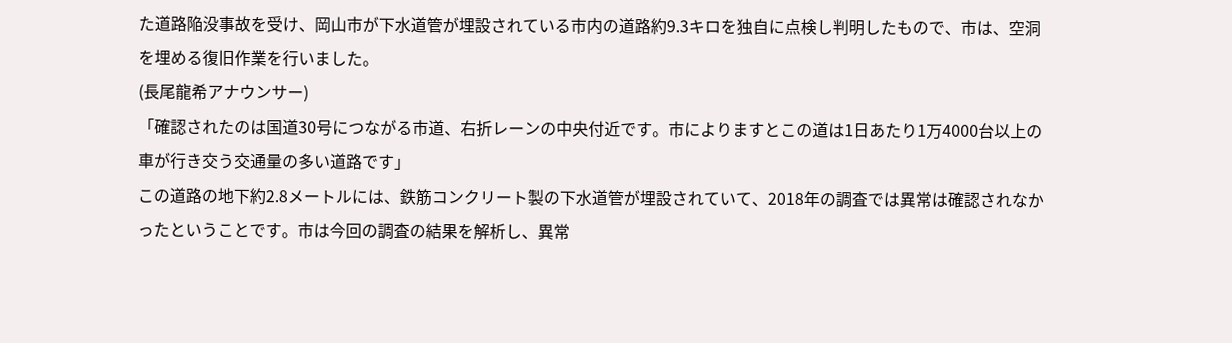た道路陥没事故を受け、岡山市が下水道管が埋設されている市内の道路約9.3キロを独自に点検し判明したもので、市は、空洞を埋める復旧作業を行いました。
(長尾龍希アナウンサー)
「確認されたのは国道30号につながる市道、右折レーンの中央付近です。市によりますとこの道は1日あたり1万4000台以上の車が行き交う交通量の多い道路です」
この道路の地下約2.8メートルには、鉄筋コンクリート製の下水道管が埋設されていて、2018年の調査では異常は確認されなかったということです。市は今回の調査の結果を解析し、異常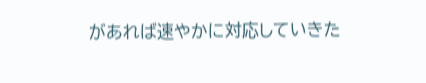があれば速やかに対応していきた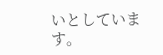いとしています。